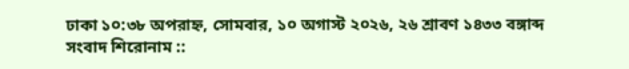ঢাকা ১০:৩৮ অপরাহ্ন, সোমবার, ১০ অগাস্ট ২০২৬, ২৬ শ্রাবণ ১৪৩৩ বঙ্গাব্দ
সংবাদ শিরোনাম ::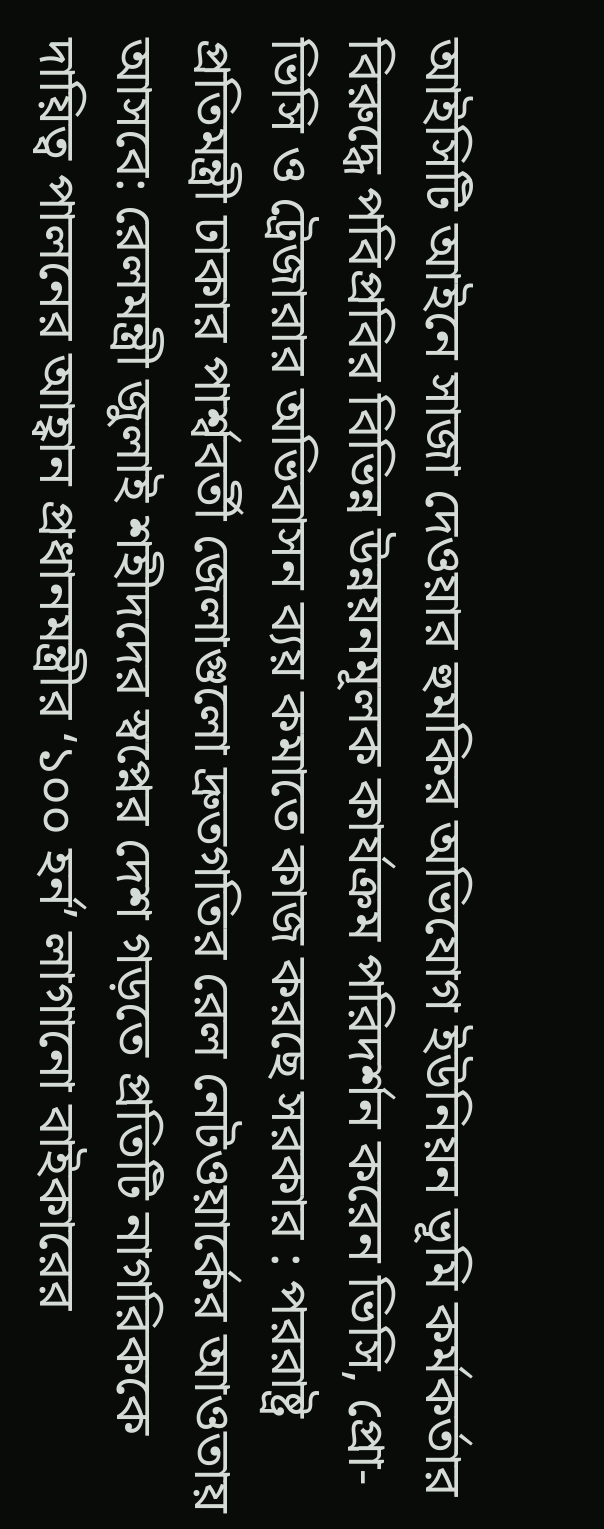আইসিটি আইনে সাজা দেওয়ার হুমকির অভিযোগ ইউনিয়ন ভূমি কর্মকর্তার বিরুদ্ধে পবিপ্রবির বিভিন্ন উন্নয়নমূলক কার্যক্রম পরিদর্শন করেন ভিসি, প্রো-ভিসি ও ট্রেজারার অভিবাসন ব্যয় কমা‌তে কাজ কর‌ছে সরকার : পররাষ্ট্র প্রতিমন্ত্রী ঢাকার পার্শ্ববর্তী জেলাগুলো দ্রুতগতির রেল নেটওয়ার্কের আওতায় আসবে: রেলমন্ত্রী জুলাই শহীদদের স্বপ্নের দেশ গড়তে প্রতিটি নাগরিককে দায়িত্ব পালনের আহ্বান প্রধানমন্ত্রীর ‘১০০ হর্ন’ লাগানো বাইকারের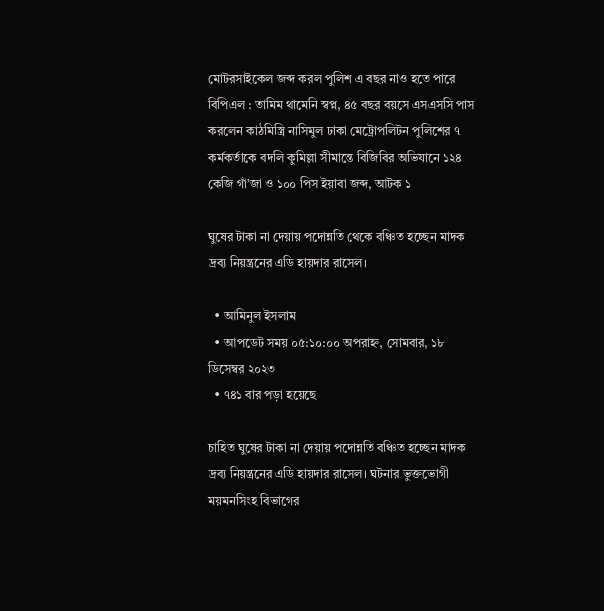মোটরসাইকেল জব্দ করল পুলিশ এ বছর নাও হতে পারে বিপিএল : তামিম থামেনি স্বপ্ন, ৪৫ বছর বয়সে এসএসসি পাস করলেন কাঠমিস্ত্রি নাসিমুল ঢাকা মেট্রোপলিটন পুলিশের ৭ কর্মকর্তাকে বদলি কুমিল্লা সীমান্তে বিজিবির অভিযানে ১২৪ কেজি গাঁ’জা ও ১০০ পিস ইয়াবা জব্দ, আটক ১

ঘুষের টাকা না দেয়ায় পদোন্নতি থেকে বঞ্চিত হচ্ছেন মাদক দ্রব্য নিয়ন্ত্রনের এডি হায়দার রাসেল।

  • আমিনুল ইসলাম
  • আপডেট সময় ০৫:১০:০০ অপরাহ্ন, সোমবার, ১৮ ডিসেম্বর ২০২৩
  • ৭৪১ বার পড়া হয়েছে

চাহিত ঘুষের টাকা না দেয়ায় পদোন্নতি বঞ্চিত হচ্ছেন মাদক দ্রব্য নিয়ন্ত্রনের এডি হায়দার রাসেল। ঘটনার ভুক্তভোগী ময়মনসিংহ বিভাগের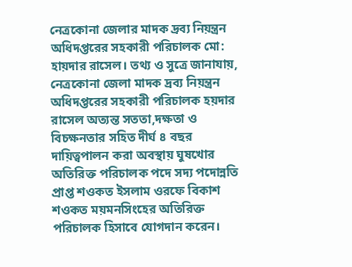নেত্রকোনা জেলার মাদক দ্রব্য নিয়ন্ত্রন অধিদপ্তরের সহকারী পরিচালক মো: হায়দার রাসেল। তথ্য ও সুত্রে জানাযায়, নেত্রকোনা জেলা মাদক দ্রব্য নিয়ন্ত্রন অধিদপ্তরের সহকারী পরিচালক হয়দার রাসেল অত্যন্ত সততা,দক্ষতা ও বিচক্ষনতার সহিত দীর্ঘ ৪ বছর দায়িত্বপালন করা অবস্থায় ঘুষখোর অতিরিক্ত পরিচালক পদে সদ্য পদোন্নতি প্রাপ্ত শওকত ইসলাম ওরফে বিকাশ শওকত ময়মনসিংহের অতিরিক্ত পরিচালক হিসাবে যোগদান করেন।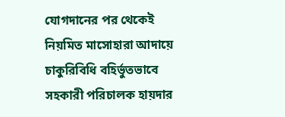যোগদানের পর থেকেই নিয়মিত মাসোহারা আদায়ে চাকুরিবিধি বহির্ভুতভাবে সহকারী পরিচালক হায়দার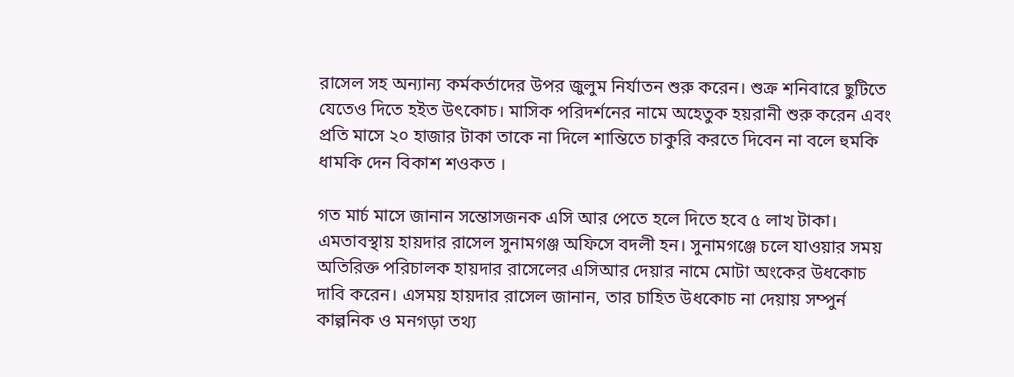রাসেল সহ অন্যান্য কর্মকর্তাদের উপর জুলুম নির্যাতন শুরু করেন। শুক্র শনিবারে ছুটিতে যেতেও দিতে হইত উৎকোচ। মাসিক পরিদর্শনের নামে অহেতুক হয়রানী শুরু করেন এবং প্রতি মাসে ২০ হাজার টাকা তাকে না দিলে শান্তিতে চাকুরি করতে দিবেন না বলে হুমকি ধামকি দেন বিকাশ শওকত ।

গত মার্চ মাসে জানান সন্তোসজনক এসি আর পেতে হলে দিতে হবে ৫ লাখ টাকা। এমতাবস্থায় হায়দার রাসেল সুনামগঞ্জ অফিসে বদলী হন। সুনামগঞ্জে চলে যাওয়ার সময় অতিরিক্ত পরিচালক হায়দার রাসেলের এসিআর দেয়ার নামে মোটা অংকের উধকোচ দাবি করেন। এসময় হায়দার রাসেল জানান, তার চাহিত উধকোচ না দেয়ায় সম্পুর্ন কাল্পনিক ও মনগড়া তথ্য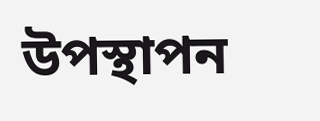উপস্থাপন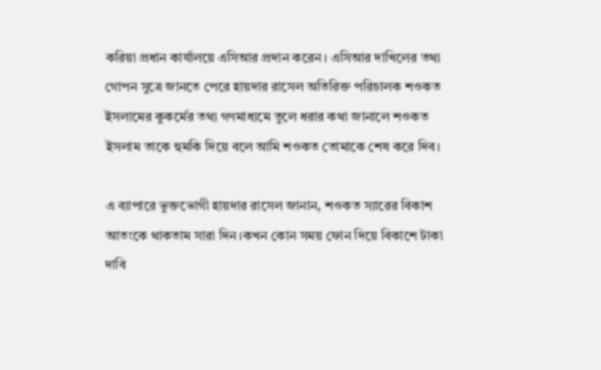করিয়া প্রধান কার্যালয়ে এসিআর প্রদান করেন। এসিআর দাখিলের তথ্য গোপন সুত্রে জানতে পেরে হায়দার রাসেল অতিরিক্ত পরিচালক শওকত ইসলামের কুকর্মের তথ্য গণমাধ্যমে তুলে ধরার কথা জানালে শওকত ইসলাম তাকে হুমকি দিয়ে বলে আমি শওকত তোমাকে শেষ করে দিব।

এ ব্যাপারে ভুক্তভোগী হায়দার রাসেল জানান, শওকত স্যারের বিকাশ আতংকে থাকতাম সারা দিন।কখন কোন সময় ফোন দিয়ে বিকাশে টাকা দাবি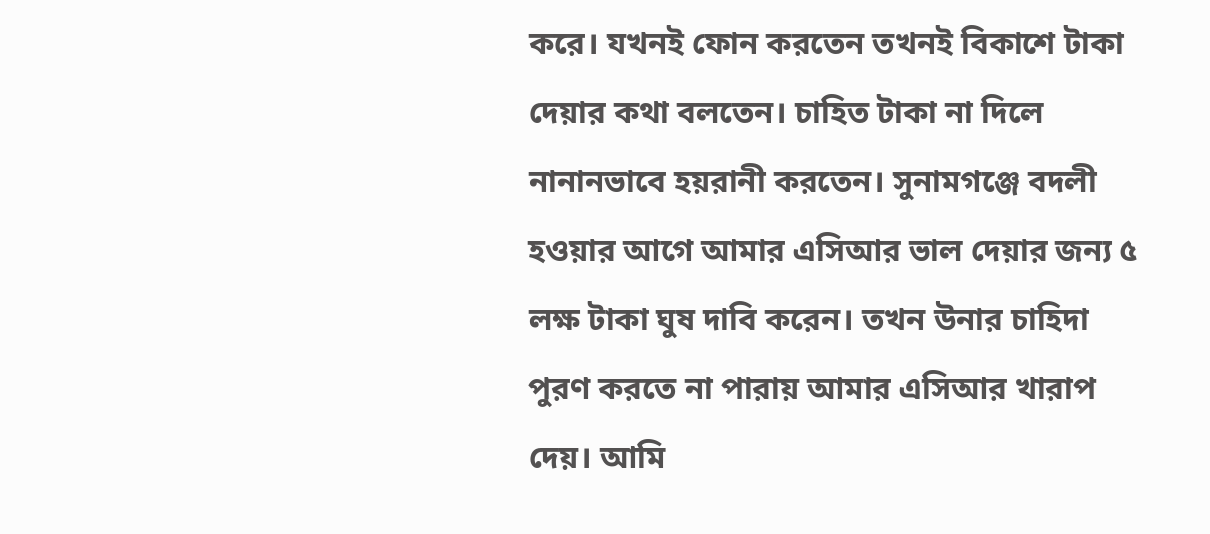করে। যখনই ফোন করতেন তখনই বিকাশে টাকা দেয়ার কথা বলতেন। চাহিত টাকা না দিলে নানানভাবে হয়রানী করতেন। সুনামগঞ্জে বদলী হওয়ার আগে আমার এসিআর ভাল দেয়ার জন্য ৫ লক্ষ টাকা ঘুষ দাবি করেন। তখন উনার চাহিদা পুরণ করতে না পারায় আমার এসিআর খারাপ দেয়। আমি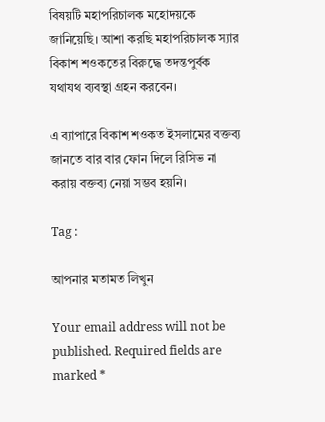বিষয়টি মহাপরিচালক মহোদয়কে জানিয়েছি। আশা করছি মহাপরিচালক স্যার বিকাশ শওকতের বিরুদ্ধে তদন্তপুর্বক যথাযথ ব্যবস্থা গ্রহন করবেন।

এ ব্যাপারে বিকাশ শওকত ইসলামের বক্তব্য জানতে বার বার ফোন দিলে রিসিভ না করায় বক্তব্য নেয়া সম্ভব হয়নি।

Tag :

আপনার মতামত লিখুন

Your email address will not be published. Required fields are marked *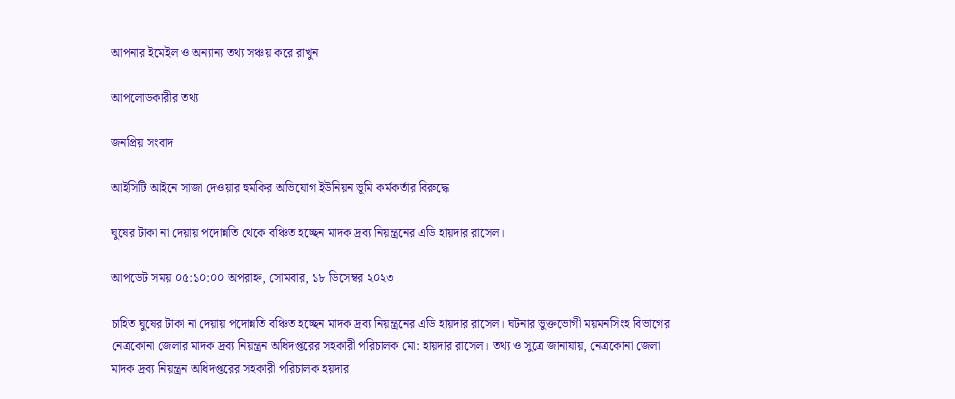আপনার ইমেইল ও অন্যান্য তথ্য সঞ্চয় করে রাখুন

আপলোডকারীর তথ্য

জনপ্রিয় সংবাদ

আইসিটি আইনে সাজা দেওয়ার হুমকির অভিযোগ ইউনিয়ন ভূমি কর্মকর্তার বিরুদ্ধে

ঘুষের টাকা না দেয়ায় পদোন্নতি থেকে বঞ্চিত হচ্ছেন মাদক দ্রব্য নিয়ন্ত্রনের এডি হায়দার রাসেল।

আপডেট সময় ০৫:১০:০০ অপরাহ্ন, সোমবার, ১৮ ডিসেম্বর ২০২৩

চাহিত ঘুষের টাকা না দেয়ায় পদোন্নতি বঞ্চিত হচ্ছেন মাদক দ্রব্য নিয়ন্ত্রনের এডি হায়দার রাসেল। ঘটনার ভুক্তভোগী ময়মনসিংহ বিভাগের নেত্রকোনা জেলার মাদক দ্রব্য নিয়ন্ত্রন অধিদপ্তরের সহকারী পরিচালক মো: হায়দার রাসেল। তথ্য ও সুত্রে জানাযায়, নেত্রকোনা জেলা মাদক দ্রব্য নিয়ন্ত্রন অধিদপ্তরের সহকারী পরিচালক হয়দার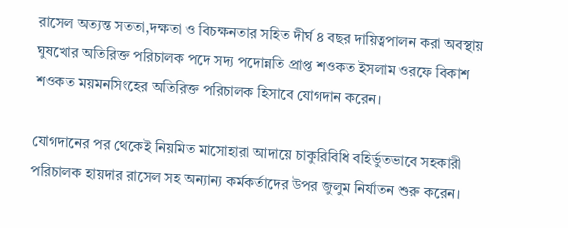রাসেল অত্যন্ত সততা,দক্ষতা ও বিচক্ষনতার সহিত দীর্ঘ ৪ বছর দায়িত্বপালন করা অবস্থায় ঘুষখোর অতিরিক্ত পরিচালক পদে সদ্য পদোন্নতি প্রাপ্ত শওকত ইসলাম ওরফে বিকাশ শওকত ময়মনসিংহের অতিরিক্ত পরিচালক হিসাবে যোগদান করেন।

যোগদানের পর থেকেই নিয়মিত মাসোহারা আদায়ে চাকুরিবিধি বহির্ভুতভাবে সহকারী পরিচালক হায়দার রাসেল সহ অন্যান্য কর্মকর্তাদের উপর জুলুম নির্যাতন শুরু করেন।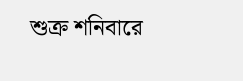শুক্র শনিবারে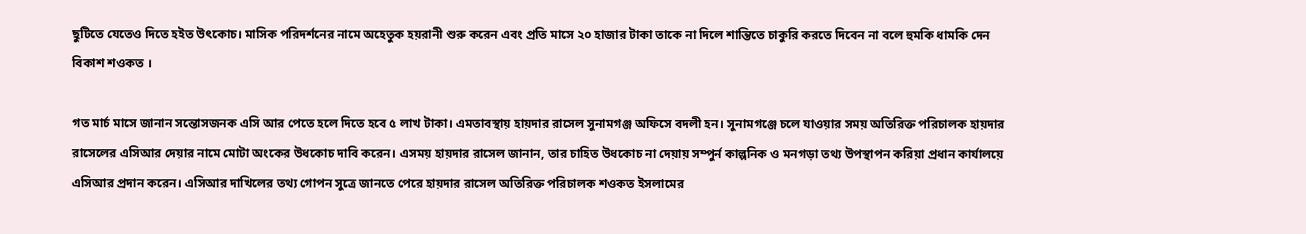ছুটিতে যেতেও দিতে হইত উৎকোচ। মাসিক পরিদর্শনের নামে অহেতুক হয়রানী শুরু করেন এবং প্রতি মাসে ২০ হাজার টাকা তাকে না দিলে শান্তিতে চাকুরি করতে দিবেন না বলে হুমকি ধামকি দেন বিকাশ শওকত ।

গত মার্চ মাসে জানান সন্তোসজনক এসি আর পেতে হলে দিতে হবে ৫ লাখ টাকা। এমতাবস্থায় হায়দার রাসেল সুনামগঞ্জ অফিসে বদলী হন। সুনামগঞ্জে চলে যাওয়ার সময় অতিরিক্ত পরিচালক হায়দার রাসেলের এসিআর দেয়ার নামে মোটা অংকের উধকোচ দাবি করেন। এসময় হায়দার রাসেল জানান, তার চাহিত উধকোচ না দেয়ায় সম্পুর্ন কাল্পনিক ও মনগড়া তথ্য উপস্থাপন করিয়া প্রধান কার্যালয়ে এসিআর প্রদান করেন। এসিআর দাখিলের তথ্য গোপন সুত্রে জানতে পেরে হায়দার রাসেল অতিরিক্ত পরিচালক শওকত ইসলামের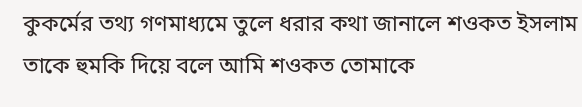কুকর্মের তথ্য গণমাধ্যমে তুলে ধরার কথা জানালে শওকত ইসলাম তাকে হুমকি দিয়ে বলে আমি শওকত তোমাকে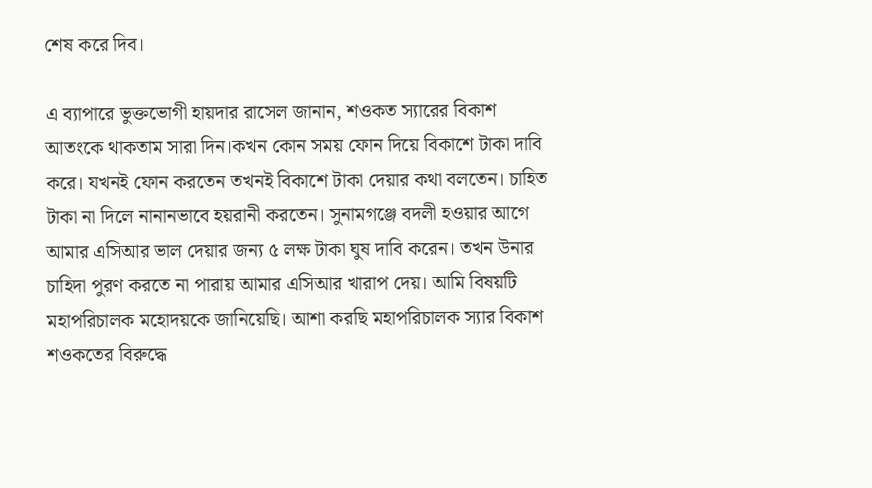শেষ করে দিব।

এ ব্যাপারে ভুক্তভোগী হায়দার রাসেল জানান, শওকত স্যারের বিকাশ আতংকে থাকতাম সারা দিন।কখন কোন সময় ফোন দিয়ে বিকাশে টাকা দাবি করে। যখনই ফোন করতেন তখনই বিকাশে টাকা দেয়ার কথা বলতেন। চাহিত টাকা না দিলে নানানভাবে হয়রানী করতেন। সুনামগঞ্জে বদলী হওয়ার আগে আমার এসিআর ভাল দেয়ার জন্য ৫ লক্ষ টাকা ঘুষ দাবি করেন। তখন উনার চাহিদা পুরণ করতে না পারায় আমার এসিআর খারাপ দেয়। আমি বিষয়টি মহাপরিচালক মহোদয়কে জানিয়েছি। আশা করছি মহাপরিচালক স্যার বিকাশ শওকতের বিরুদ্ধে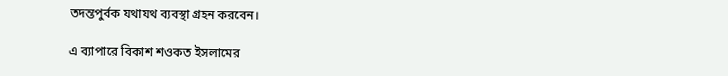তদন্তপুর্বক যথাযথ ব্যবস্থা গ্রহন করবেন।

এ ব্যাপারে বিকাশ শওকত ইসলামের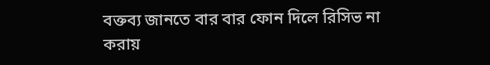বক্তব্য জানতে বার বার ফোন দিলে রিসিভ না করায়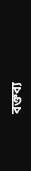বক্তব্য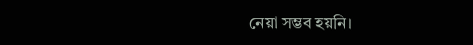নেয়া সম্ভব হয়নি।